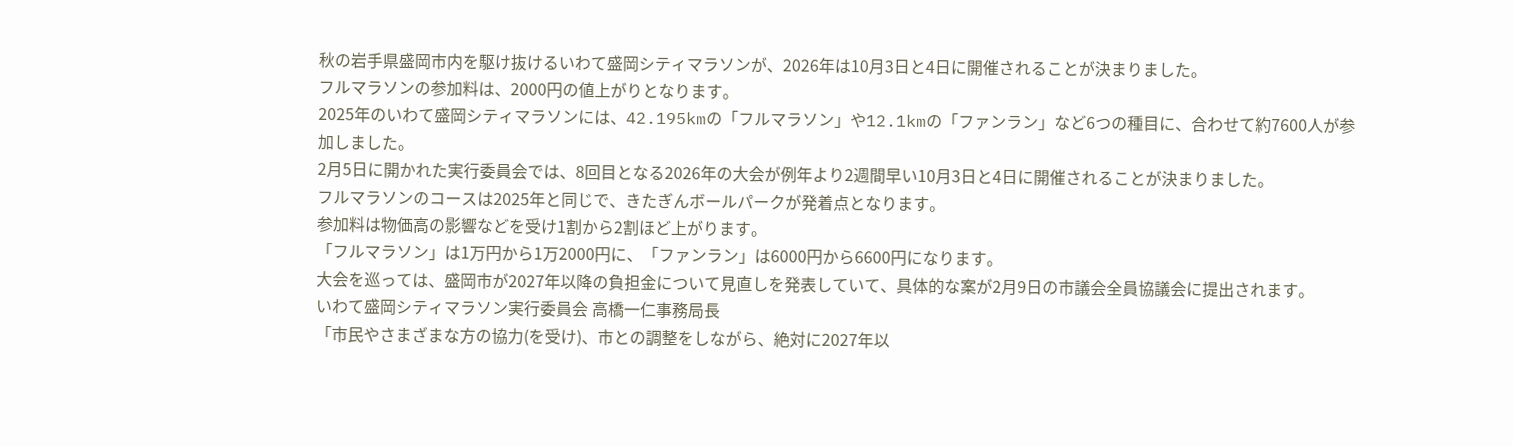秋の岩手県盛岡市内を駆け抜けるいわて盛岡シティマラソンが、2026年は10月3日と4日に開催されることが決まりました。
フルマラソンの参加料は、2000円の値上がりとなります。
2025年のいわて盛岡シティマラソンには、42.195kmの「フルマラソン」や12.1kmの「ファンラン」など6つの種目に、合わせて約7600人が参加しました。
2月5日に開かれた実行委員会では、8回目となる2026年の大会が例年より2週間早い10月3日と4日に開催されることが決まりました。
フルマラソンのコースは2025年と同じで、きたぎんボールパークが発着点となります。
参加料は物価高の影響などを受け1割から2割ほど上がります。
「フルマラソン」は1万円から1万2000円に、「ファンラン」は6000円から6600円になります。
大会を巡っては、盛岡市が2027年以降の負担金について見直しを発表していて、具体的な案が2月9日の市議会全員協議会に提出されます。
いわて盛岡シティマラソン実行委員会 高橋一仁事務局長
「市民やさまざまな方の協力(を受け)、市との調整をしながら、絶対に2027年以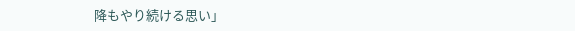降もやり続ける思い」